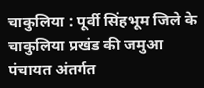चाकुलिया : पूर्वी सिंहभूम जिले के चाकुलिया प्रखंड की जमुआ पंचायत अंतर्गत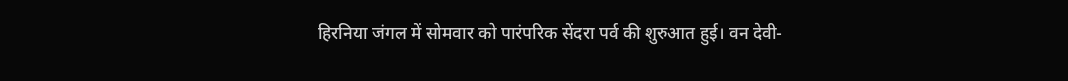हिरनिया जंगल में सोमवार को पारंपरिक सेंदरा पर्व की शुरुआत हुई। वन देवी-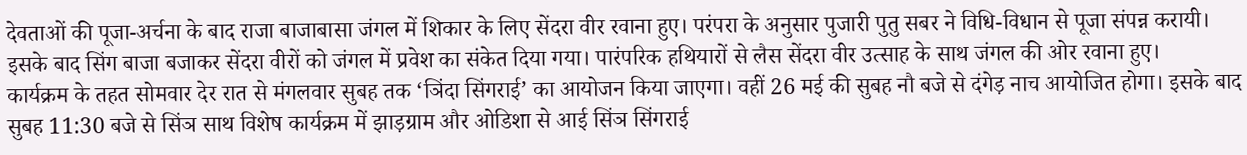देवताओं की पूजा-अर्चना के बाद राजा बाजाबासा जंगल में शिकार के लिए सेंदरा वीर रवाना हुए। परंपरा के अनुसार पुजारी पुतु सबर ने विधि-विधान से पूजा संपन्न करायी।
इसके बाद सिंग बाजा बजाकर सेंदरा वीरों को जंगल में प्रवेश का संकेत दिया गया। पारंपरिक हथियारों से लैस सेंदरा वीर उत्साह के साथ जंगल की ओर रवाना हुए।
कार्यक्रम के तहत सोमवार देर रात से मंगलवार सुबह तक ‘ञिंदा सिंगराई’ का आयोजन किया जाएगा। वहीं 26 मई की सुबह नौ बजे से दंगेड़ नाच आयोजित होगा। इसके बाद सुबह 11:30 बजे से सिंञ साथ विशेष कार्यक्रम में झाड़ग्राम और ओडिशा से आई सिंञ सिंगराई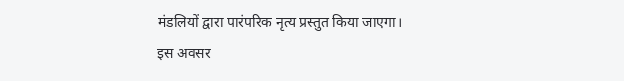मंडलियों द्वारा पारंपरिक नृत्य प्रस्तुत किया जाएगा।
इस अवसर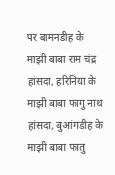पर बामनडीह के माझी बाबा राम चंद्र हांसदा, हरिनिया के माझी बाबा फागु नाथ हांसदा, बुआंगडीह के माझी बाबा फातु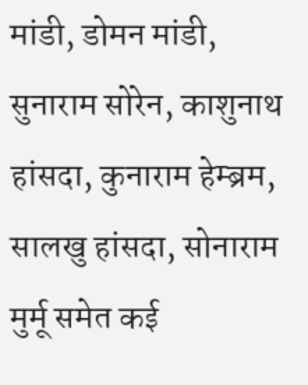मांडी, डोमन मांडी, सुनाराम सोरेन, काशुनाथ हांसदा, कुनाराम हेम्ब्रम, सालखु हांसदा, सोनाराम मुर्मू समेत कई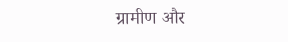ग्रामीण और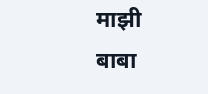माझी बाबा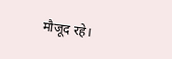मौजूद रहे।